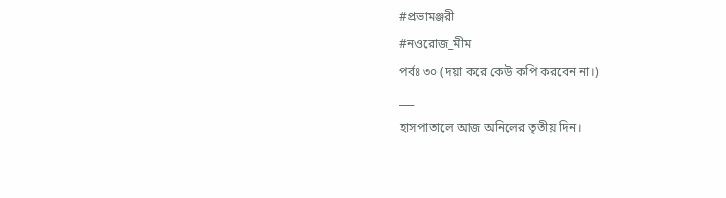#প্রভামঞ্জরী
#নওরোজ_মীম
পর্বঃ ৩০ (দয়া করে কেউ কপি করবেন না।)
___
হাসপাতালে আজ অনিলের তৃতীয় দিন।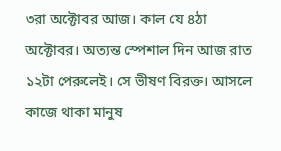৩রা অক্টোবর আজ। কাল যে ৪ঠা অক্টোবর। অত্যন্ত স্পেশাল দিন আজ রাত ১২টা পেরুলেই। সে ভীষণ বিরক্ত। আসলে কাজে থাকা মানুষ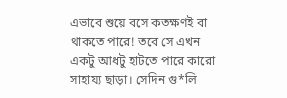এভাবে শুয়ে বসে কতক্ষণই বা থাকতে পারে! তবে সে এখন একটু আধটু হাটতে পারে কারো সাহায্য ছাড়া। সেদিন গু*লি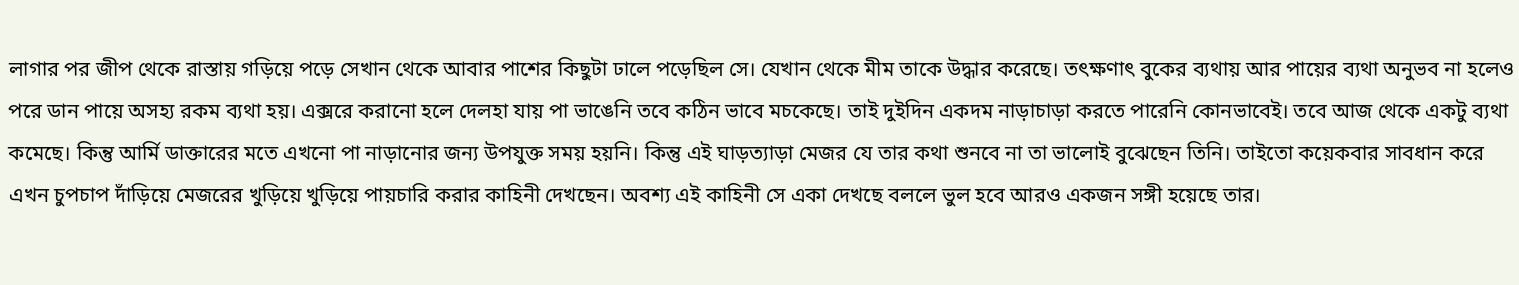লাগার পর জীপ থেকে রাস্তায় গড়িয়ে পড়ে সেখান থেকে আবার পাশের কিছুটা ঢালে পড়েছিল সে। যেখান থেকে মীম তাকে উদ্ধার করেছে। তৎক্ষণাৎ বুকের ব্যথায় আর পায়ের ব্যথা অনুভব না হলেও পরে ডান পায়ে অসহ্য রকম ব্যথা হয়। এক্সরে করানো হলে দেলহা যায় পা ভাঙেনি তবে কঠিন ভাবে মচকেছে। তাই দুইদিন একদম নাড়াচাড়া করতে পারেনি কোনভাবেই। তবে আজ থেকে একটু ব্যথা কমেছে। কিন্তু আর্মি ডাক্তারের মতে এখনো পা নাড়ানোর জন্য উপযুক্ত সময় হয়নি। কিন্তু এই ঘাড়ত্যাড়া মেজর যে তার কথা শুনবে না তা ভালোই বুঝেছেন তিনি। তাইতো কয়েকবার সাবধান করে এখন চুপচাপ দাঁড়িয়ে মেজরের খুড়িয়ে খুড়িয়ে পায়চারি করার কাহিনী দেখছেন। অবশ্য এই কাহিনী সে একা দেখছে বললে ভুল হবে আরও একজন সঙ্গী হয়েছে তার।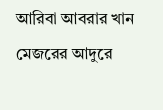আরিবা আবরার খান মেজরের আদুরে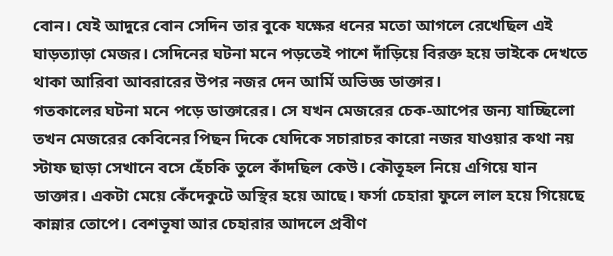বোন। যেই আদুরে বোন সেদিন তার বুকে যক্ষের ধনের মতো আগলে রেখেছিল এই ঘাড়ত্যাড়া মেজর। সেদিনের ঘটনা মনে পড়তেই পাশে দাঁড়িয়ে বিরক্ত হয়ে ভাইকে দেখতে থাকা আরিবা আবরারের উপর নজর দেন আর্মি অভিজ্ঞ ডাক্তার।
গতকালের ঘটনা মনে পড়ে ডাক্তারের। সে যখন মেজরের চেক-আপের জন্য যাচ্ছিলো তখন মেজরের কেবিনের পিছন দিকে যেদিকে সচারাচর কারো নজর যাওয়ার কথা নয় স্টাফ ছাড়া সেখানে বসে হেঁচকি তুলে কাঁদছিল কেউ। কৌতূহল নিয়ে এগিয়ে যান ডাক্তার। একটা মেয়ে কেঁদেকুটে অস্থির হয়ে আছে। ফর্সা চেহারা ফুলে লাল হয়ে গিয়েছে কান্নার তোপে। বেশভূষা আর চেহারার আদলে প্রবীণ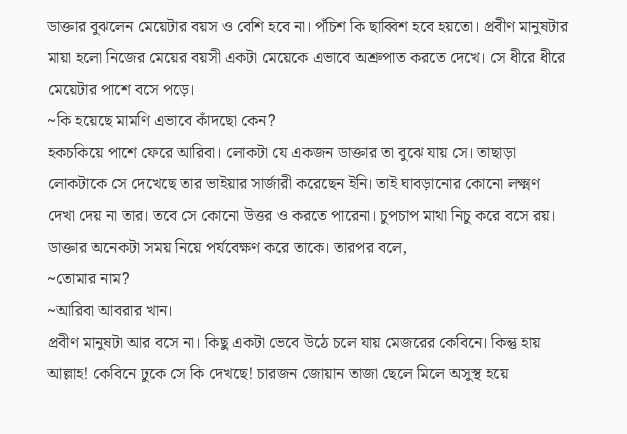ডাক্তার বুঝলেন মেয়েটার বয়স ও বেশি হবে না। পঁচিশ কি ছাব্বিশ হবে হয়তো। প্রবীণ মানুষটার মায়া হলো নিজের মেয়ের বয়সী একটা মেয়েকে এভাবে অশ্রুপাত করতে দেখে। সে ধীরে ধীরে মেয়েটার পাশে বসে পড়ে।
~কি হয়েছে মামণি এভাবে কাঁদছো কেন?
হকচকিয়ে পাশে ফেরে আরিবা। লোকটা যে একজন ডাক্তার তা বুঝে যায় সে। তাছাড়া লোকটাকে সে দেখেছে তার ভাইয়ার সার্জারী করেছেন ইনি। তাই ঘাবড়ানোর কোনো লক্ষ্মণ দেখা দেয় না তার। তবে সে কোনো উত্তর ও করতে পারেনা। চুপচাপ মাথা নিচু করে বসে রয়।
ডাক্তার অনেকটা সময় নিয়ে পর্যবেক্ষণ করে তাকে। তারপর বলে,
~তোমার নাম?
~আরিবা আবরার খান।
প্রবীণ মানুষটা আর বসে না। কিছু একটা ভেবে উঠে চলে যায় মেজরের কেবিনে। কিন্তু হায় আল্লাহ! কেবিনে ঢুকে সে কি দেখছে! চারজন জোয়ান তাজা ছেলে মিলে অসুস্থ হয়ে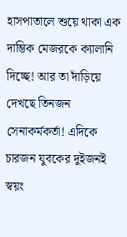হাসপাতালে শুয়ে থাকা এক দাম্ভিক মেজরকে ক্যালানি দিচ্ছে! আর তা দাঁড়িয়ে দেখছে তিনজন সেনাকর্মকর্তা! এদিকে চারজন যুবকের দুইজনই স্বয়ং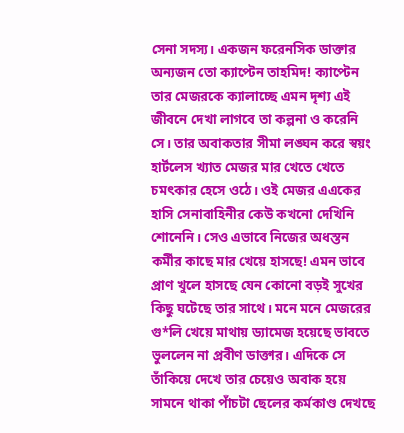সেনা সদস্য। একজন ফরেনসিক ডাক্তার অন্যজন তো ক্যাপ্টেন তাহমিদ! ক্যাপ্টেন তার মেজরকে ক্যালাচ্ছে এমন দৃশ্য এই জীবনে দেখা লাগবে তা কল্পনা ও করেনি সে। তার অবাকতার সীমা লঙ্ঘন করে স্বয়ং হার্টলেস খ্যাত মেজর মার খেতে খেতে চমৎকার হেসে ওঠে। ওই মেজর এএকের হাসি সেনাবাহিনীর কেউ কখনো দেখিনি শোনেনি। সেও এভাবে নিজের অধস্তন কর্মীর কাছে মার খেয়ে হাসছে! এমন ভাবে প্রাণ খুলে হাসছে যেন কোনো বড়ই সুখের কিছু ঘটেছে তার সাথে। মনে মনে মেজরের গু*লি খেয়ে মাথায় ড্যামেজ হয়েছে ভাবতে ভুললেন না প্রবীণ ডাক্তার। এদিকে সে তাঁকিয়ে দেখে তার চেয়েও অবাক হয়ে সামনে থাকা পাঁচটা ছেলের কর্মকাণ্ড দেখছে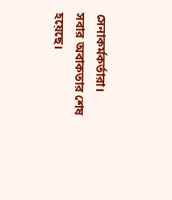সেনাকর্মকর্তারা।
সবার অবাকতার শেষ হয়েছে।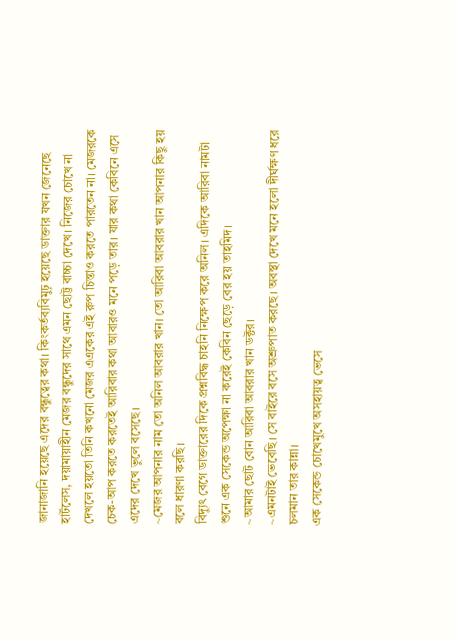জানাজানি হয়েছে এদের বন্ধুত্বের কথা। কিংকর্তব্যবিমুঢ় হয়েছে ডাক্তার যখন জেনেছে হার্টলেস, দয়ামায়াহীন মেজর বন্ধুদের সাথে এমন ছোট্ট বাচ্চা দেখে। নিজের চোখে না দেখলে হয়তো তিনি কখনো মেজর এএকের এই রুপ চিন্তাও করতে পারতেন না। মেজরকে চেক-আপ করতে করতেই আরিবার কথা আবারও মনে পড়ে তার। যার কথা কেবিনে এসে এদের দেখে ভুলে বসেছে।
~মেজর আপনার নাম তো অনিল আবরার খান। তো আরিবা আবরার খান আপনার কিছু হয় বলে ধারণা করছি।
বিদ্যুৎ বেগে ডাক্তারের দিকে প্রশ্নবিদ্ধ চাহনি নিক্ষেপ করে অনিল। এদিকে আরিবা নামটা শুনে এক সেকেন্ড অপেক্ষা না করেই কেবিন ছেড়ে বের হয় তাহমিদ।
~আমার ছোট বোন আরিবা আবরার খান ডক্টর।
~এমনটাই ভেবেছি। সে বাইরে বসে অশ্রুপাত করছে। অবস্থা দেখে মনে হলো দীর্ঘক্ষণ ধরে চলমান তার কান্না।
এক সেকেন্ড চোখেমুখে অসহায়ত্ব ভেসে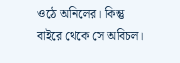ওঠে অনিলের। কিন্তু বাইরে থেকে সে অবিচল।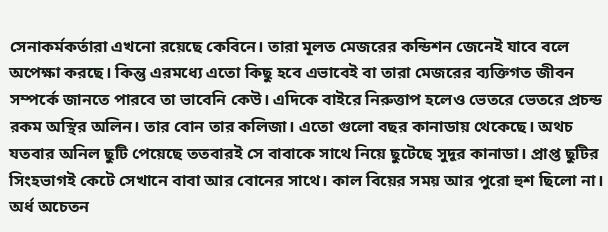সেনাকর্মকর্তারা এখনো রয়েছে কেবিনে। তারা মূলত মেজরের কন্ডিশন জেনেই যাবে বলে অপেক্ষা করছে। কিন্তু এরমধ্যে এতো কিছু হবে এভাবেই বা তারা মেজরের ব্যক্তিগত জীবন সম্পর্কে জানতে পারবে তা ভাবেনি কেউ। এদিকে বাইরে নিরুত্তাপ হলেও ভেতরে ভেতরে প্রচন্ড রকম অস্থির অলিন। তার বোন তার কলিজা। এতো গুলো বছর কানাডায় থেকেছে। অথচ যতবার অনিল ছুটি পেয়েছে ততবারই সে বাবাকে সাথে নিয়ে ছুটেছে সুদূর কানাডা। প্রাপ্ত ছুটির সিংহভাগই কেটে সেখানে বাবা আর বোনের সাথে। কাল বিয়ের সময় আর পুরো হুশ ছিলো না। অর্ধ অচেতন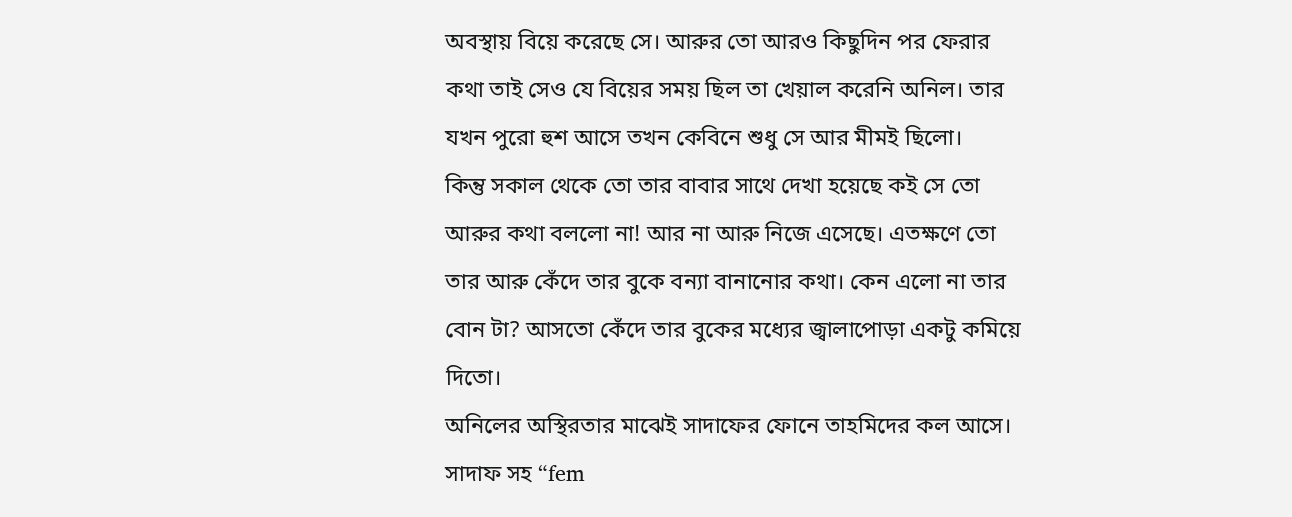অবস্থায় বিয়ে করেছে সে। আরুর তো আরও কিছুদিন পর ফেরার কথা তাই সেও যে বিয়ের সময় ছিল তা খেয়াল করেনি অনিল। তার যখন পুরো হুশ আসে তখন কেবিনে শুধু সে আর মীমই ছিলো।
কিন্তু সকাল থেকে তো তার বাবার সাথে দেখা হয়েছে কই সে তো আরুর কথা বললো না! আর না আরু নিজে এসেছে। এতক্ষণে তো তার আরু কেঁদে তার বুকে বন্যা বানানোর কথা। কেন এলো না তার বোন টা? আসতো কেঁদে তার বুকের মধ্যের জ্বালাপোড়া একটু কমিয়ে দিতো।
অনিলের অস্থিরতার মাঝেই সাদাফের ফোনে তাহমিদের কল আসে। সাদাফ সহ “fem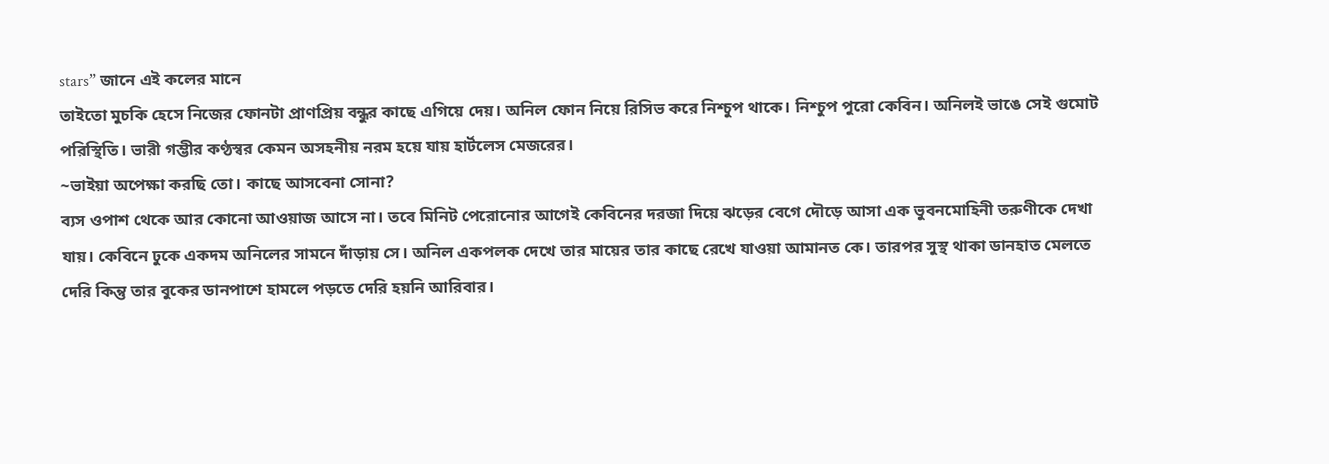stars” জানে এই কলের মানে
তাইতো মুচকি হেসে নিজের ফোনটা প্রাণপ্রিয় বন্ধুর কাছে এগিয়ে দেয়। অনিল ফোন নিয়ে রিসিভ করে নিশ্চুপ থাকে। নিশ্চুপ পুরো কেবিন। অনিলই ভাঙে সেই গুমোট পরিস্থিতি। ভারী গম্ভীর কণ্ঠস্বর কেমন অসহনীয় নরম হয়ে যায় হার্টলেস মেজরের।
~ভাইয়া অপেক্ষা করছি তো। কাছে আসবেনা সোনা?
ব্যস ওপাশ থেকে আর কোনো আওয়াজ আসে না। তবে মিনিট পেরোনোর আগেই কেবিনের দরজা দিয়ে ঝড়ের বেগে দৌড়ে আসা এক ভুবনমোহিনী তরুণীকে দেখা যায়। কেবিনে ঢুকে একদম অনিলের সামনে দাঁড়ায় সে। অনিল একপলক দেখে তার মায়ের তার কাছে রেখে যাওয়া আমানত কে। তারপর সুস্থ থাকা ডানহাত মেলতে দেরি কিন্তু তার বুকের ডানপাশে হামলে পড়তে দেরি হয়নি আরিবার।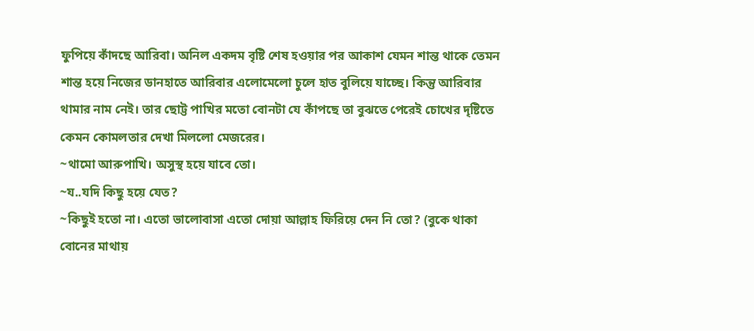ফুপিয়ে কাঁদছে আরিবা। অনিল একদম বৃষ্টি শেষ হওয়ার পর আকাশ যেমন শান্ত থাকে তেমন শান্ত হয়ে নিজের ডানহাতে আরিবার এলোমেলো চুলে হাত বুলিয়ে যাচ্ছে। কিন্তু আরিবার থামার নাম নেই। তার ছোট্ট পাখির মতো বোনটা যে কাঁপছে তা বুঝতে পেরেই চোখের দৃষ্টিতে কেমন কোমলতার দেখা মিললো মেজরের।
~থামো আরুপাখি। অসুস্থ হয়ে যাবে তো।
~য..যদি কিছু হয়ে যেত?
~কিছুই হতো না। এতো ভালোবাসা এতো দোয়া আল্লাহ ফিরিয়ে দেন নি তো? (বুকে থাকা বোনের মাথায়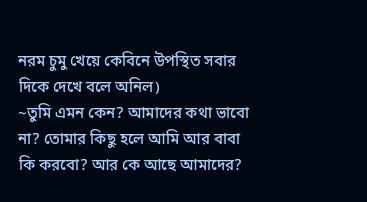নরম চুমু খেয়ে কেবিনে উপস্থিত সবার দিকে দেখে বলে অনিল)
~তুমি এমন কেন? আমাদের কথা ভাবো না? তোমার কিছু হলে আমি আর বাবা কি করবো? আর কে আছে আমাদের?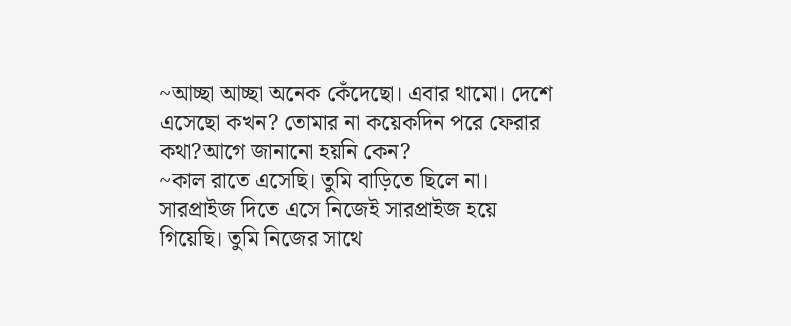~আচ্ছা আচ্ছা অনেক কেঁদেছো। এবার থামো। দেশে এসেছো কখন? তোমার না কয়েকদিন পরে ফেরার কথা?আগে জানানো হয়নি কেন?
~কাল রাতে এসেছি। তুমি বাড়িতে ছিলে না। সারপ্রাইজ দিতে এসে নিজেই সারপ্রাইজ হয়ে গিয়েছি। তুমি নিজের সাথে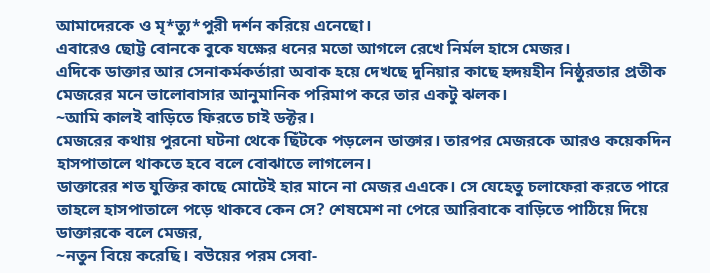আমাদেরকে ও মৃ*ত্যু*পুরী দর্শন করিয়ে এনেছো।
এবারেও ছোট্ট বোনকে বুকে যক্ষের ধনের মতো আগলে রেখে নির্মল হাসে মেজর।
এদিকে ডাক্তার আর সেনাকর্মকর্তারা অবাক হয়ে দেখছে দুনিয়ার কাছে হৃদয়হীন নিষ্ঠুরতার প্রতীক মেজরের মনে ভালোবাসার আনুমানিক পরিমাপ করে তার একটু ঝলক।
~আমি কালই বাড়িতে ফিরতে চাই ডক্টর।
মেজরের কথায় পুরনো ঘটনা থেকে ছিঁটকে পড়লেন ডাক্তার। তারপর মেজরকে আরও কয়েকদিন হাসপাতালে থাকতে হবে বলে বোঝাতে লাগলেন।
ডাক্তারের শত যুক্তির কাছে মোটেই হার মানে না মেজর এএকে। সে যেহেতু চলাফেরা করতে পারে তাহলে হাসপাতালে পড়ে থাকবে কেন সে? শেষমেশ না পেরে আরিবাকে বাড়িতে পাঠিয়ে দিয়ে ডাক্তারকে বলে মেজর,
~নতুন বিয়ে করেছি। বউয়ের পরম সেবা-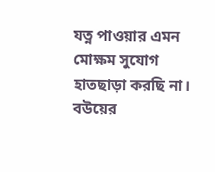যত্ন পাওয়ার এমন মোক্ষম সুযোগ হাতছাড়া করছি না। বউয়ের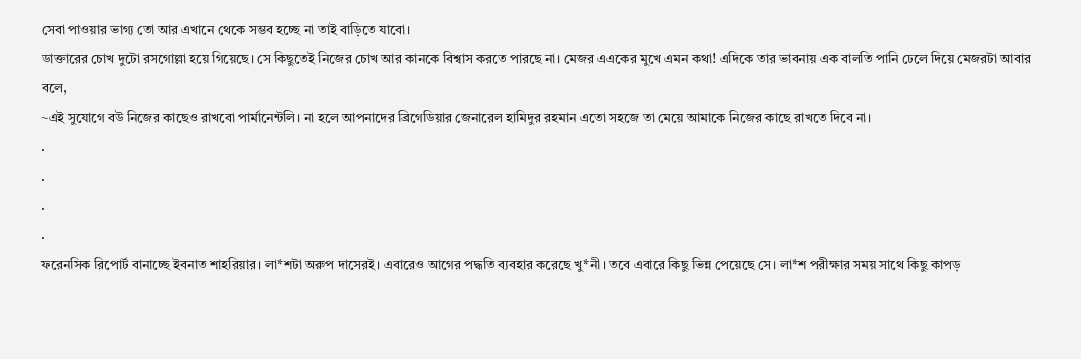সেবা পাওয়ার ভাগ্য তো আর এখানে থেকে সম্ভব হচ্ছে না তাই বাড়িতে যাবো।
ডাক্তারের চোখ দুটো রসগোল্লা হয়ে গিয়েছে। সে কিছুতেই নিজের চোখ আর কানকে বিশ্বাস করতে পারছে না। মেজর এএকের মুখে এমন কথা! এদিকে তার ভাবনায় এক বালতি পানি ঢেলে দিয়ে মেজরটা আবার বলে,
~এই সুযোগে বউ নিজের কাছেও রাখবো পার্মানেন্টলি। না হলে আপনাদের ব্রিগেডিয়ার জেনারেল হামিদুর রহমান এতো সহজে তা মেয়ে আমাকে নিজের কাছে রাখতে দিবে না।
.
.
.
.
ফরেনসিক রিপোর্ট বানাচ্ছে ইবনাত শাহরিয়ার। লা*শটা অরুপ দাসেরই। এবারেও আগের পদ্ধতি ব্যবহার করেছে খু*নী। তবে এবারে কিছু ভিন্ন পেয়েছে সে। লা*শ পরীক্ষার সময় সাথে কিছু কাপড়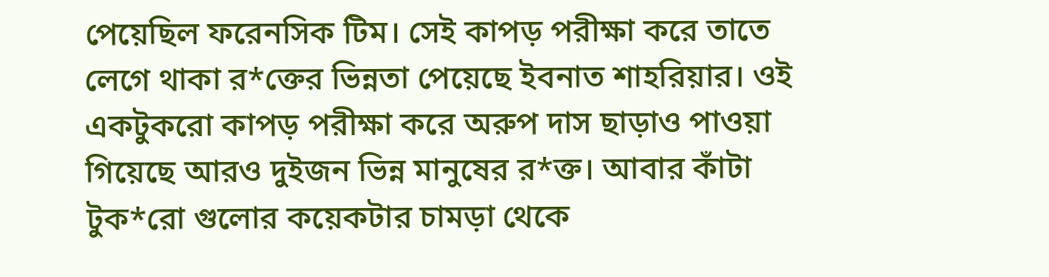পেয়েছিল ফরেনসিক টিম। সেই কাপড় পরীক্ষা করে তাতে লেগে থাকা র*ক্তের ভিন্নতা পেয়েছে ইবনাত শাহরিয়ার। ওই একটুকরো কাপড় পরীক্ষা করে অরুপ দাস ছাড়াও পাওয়া গিয়েছে আরও দুইজন ভিন্ন মানুষের র*ক্ত। আবার কাঁটা টুক*রো গুলোর কয়েকটার চামড়া থেকে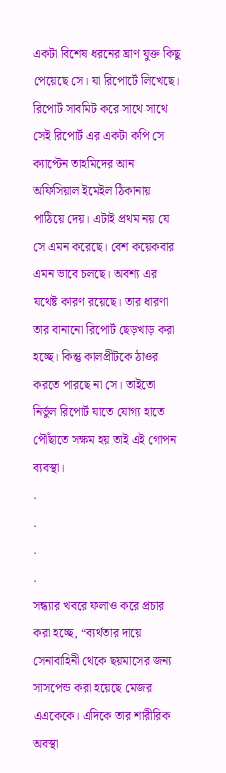একটা বিশেষ ধরনের ঘ্রাণ যুক্ত কিছু পেয়েছে সে। যা রিপোর্টে লিখেছে। রিপোর্ট সাবমিট করে সাথে সাথে সেই রিপোর্ট এর একটা কপি সে ক্যাপ্টেন তাহমিদের আন অফিসিয়াল ইমেইল ঠিকানায় পাঠিয়ে দেয়। এটাই প্রথম নয় যে সে এমন করেছে। বেশ কয়েকবার এমন ভাবে চলছে। অবশ্য এর যথেষ্ট কারণ রয়েছে। তার ধারণা তার বানানো রিপোর্ট ছেড়খাড় করা হচ্ছে। কিন্তু কালপ্রীটকে ঠাওর করতে পারছে না সে। তাইতো নির্ভুল রিপোর্ট যাতে যোগ্য হাতে পৌঁছাতে সক্ষম হয় তাই এই গোপন ব্যবস্থা।
.
.
.
.
সন্ধ্যার খবরে ফলাও করে প্রচার করা হচ্ছে, “ব্যর্থতার দায়ে সেনাবাহিনী থেকে ছয়মাসের জন্য সাসপেন্ড করা হয়েছে মেজর এএকেকে। এদিকে তার শারীরিক অবস্থা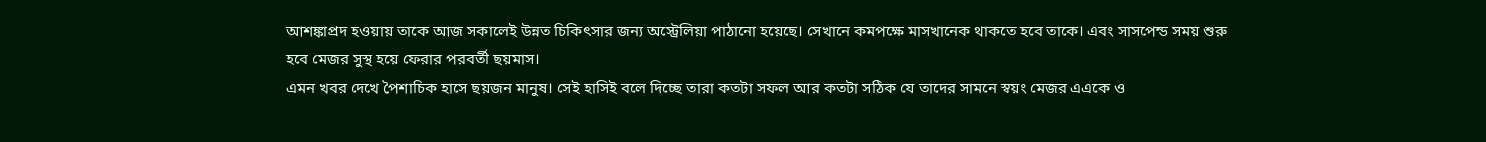আশঙ্কাপ্রদ হওয়ায় তাকে আজ সকালেই উন্নত চিকিৎসার জন্য অস্ট্রেলিয়া পাঠানো হয়েছে। সেখানে কমপক্ষে মাসখানেক থাকতে হবে তাকে। এবং সাসপেন্ড সময় শুরু হবে মেজর সুস্থ হয়ে ফেরার পরবর্তী ছয়মাস।
এমন খবর দেখে পৈশাচিক হাসে ছয়জন মানুষ। সেই হাসিই বলে দিচ্ছে তারা কতটা সফল আর কতটা সঠিক যে তাদের সামনে স্বয়ং মেজর এএকে ও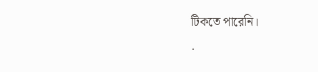টিকতে পারেনি।
.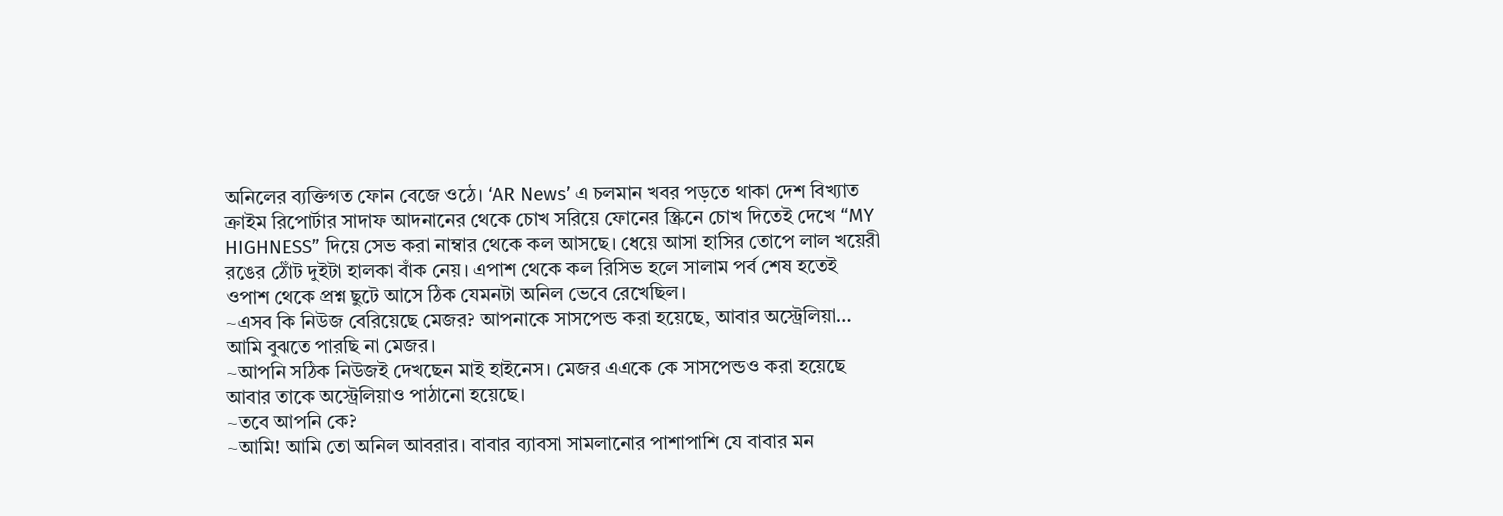অনিলের ব্যক্তিগত ফোন বেজে ওঠে। ‘AR News’ এ চলমান খবর পড়তে থাকা দেশ বিখ্যাত ক্রাইম রিপোর্টার সাদাফ আদনানের থেকে চোখ সরিয়ে ফোনের স্ক্রিনে চোখ দিতেই দেখে “MY HIGHNESS” দিয়ে সেভ করা নাম্বার থেকে কল আসছে। ধেয়ে আসা হাসির তোপে লাল খয়েরী রঙের ঠোঁট দুইটা হালকা বাঁক নেয়। এপাশ থেকে কল রিসিভ হলে সালাম পর্ব শেষ হতেই ওপাশ থেকে প্রশ্ন ছুটে আসে ঠিক যেমনটা অনিল ভেবে রেখেছিল।
~এসব কি নিউজ বেরিয়েছে মেজর? আপনাকে সাসপেন্ড করা হয়েছে, আবার অস্ট্রেলিয়া…
আমি বুঝতে পারছি না মেজর।
~আপনি সঠিক নিউজই দেখছেন মাই হাইনেস। মেজর এএকে কে সাসপেন্ডও করা হয়েছে আবার তাকে অস্ট্রেলিয়াও পাঠানো হয়েছে।
~তবে আপনি কে?
~আমি! আমি তো অনিল আবরার। বাবার ব্যাবসা সামলানোর পাশাপাশি যে বাবার মন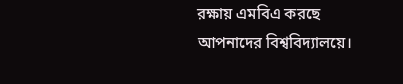রক্ষায় এমবিএ করছে আপনাদের বিশ্ববিদ্যালয়ে।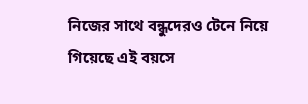নিজের সাথে বন্ধুদেরও টেনে নিয়ে গিয়েছে এই বয়সে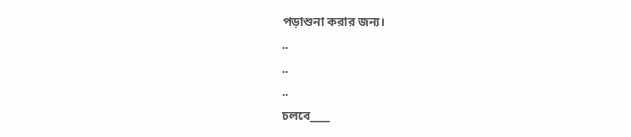পড়াশুনা করার জন্য।
..
..
..
চলবে____